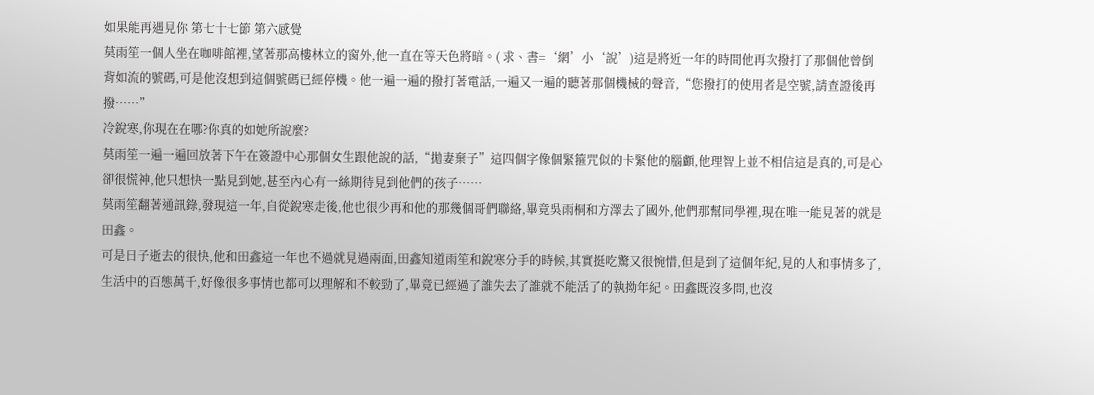如果能再遇見你 第七十七節 第六感覺
莫雨笙一個人坐在咖啡館裡,望著那高樓林立的窗外,他一直在等天色將暗。( 求、書=‘網’小‘說’)這是將近一年的時間他再次撥打了那個他曾倒背如流的號碼,可是他沒想到這個號碼已經停機。他一遍一遍的撥打著電話,一遍又一遍的聽著那個機械的聲音,“您撥打的使用者是空號,請查證後再撥……”
冷銳寒,你現在在哪?你真的如她所說麼?
莫雨笙一遍一遍回放著下午在簽證中心那個女生跟他說的話,“拋妻棄子”這四個字像個緊箍咒似的卡緊他的腦顱,他理智上並不相信這是真的,可是心卻很慌神,他只想快一點見到她,甚至內心有一絲期待見到他們的孩子……
莫雨笙翻著通訊錄,發現這一年,自從銳寒走後,他也很少再和他的那幾個哥們聯絡,畢竟吳雨桐和方澤去了國外,他們那幫同學裡,現在唯一能見著的就是田鑫。
可是日子逝去的很快,他和田鑫這一年也不過就見過兩面,田鑫知道雨笙和銳寒分手的時候,其實挺吃驚又很惋惜,但是到了這個年紀,見的人和事情多了,生活中的百態萬千,好像很多事情也都可以理解和不較勁了,畢竟已經過了誰失去了誰就不能活了的執拗年紀。田鑫既沒多問,也沒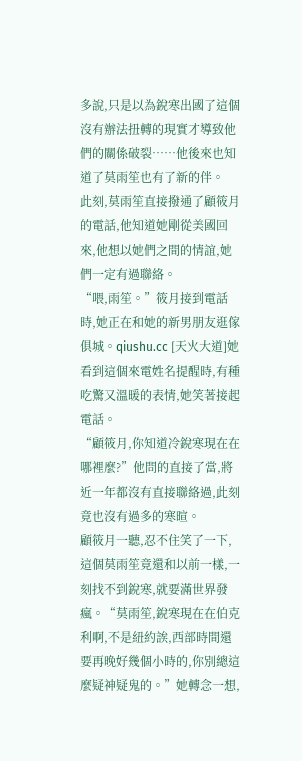多說,只是以為銳寒出國了這個沒有辦法扭轉的現實才導致他們的關係破裂……他後來也知道了莫雨笙也有了新的伴。
此刻,莫雨笙直接撥通了顧筱月的電話,他知道她剛從美國回來,他想以她們之間的情誼,她們一定有過聯絡。
“喂,雨笙。”筱月接到電話時,她正在和她的新男朋友逛傢俱城。qiushu.cc [天火大道]她看到這個來電姓名提醒時,有種吃驚又溫暖的表情,她笑著接起電話。
“顧筱月,你知道冷銳寒現在在哪裡麼?”他問的直接了當,將近一年都沒有直接聯絡過,此刻竟也沒有過多的寒暄。
顧筱月一聽,忍不住笑了一下,這個莫雨笙竟還和以前一樣,一刻找不到銳寒,就要滿世界發瘋。“莫雨笙,銳寒現在在伯克利啊,不是紐約誒,西部時間還要再晚好幾個小時的,你別總這麼疑神疑鬼的。”她轉念一想,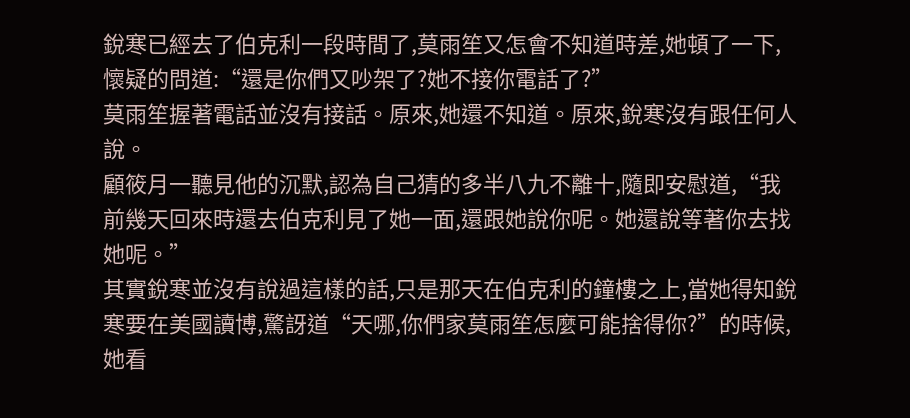銳寒已經去了伯克利一段時間了,莫雨笙又怎會不知道時差,她頓了一下,懷疑的問道:“還是你們又吵架了?她不接你電話了?”
莫雨笙握著電話並沒有接話。原來,她還不知道。原來,銳寒沒有跟任何人說。
顧筱月一聽見他的沉默,認為自己猜的多半八九不離十,隨即安慰道,“我前幾天回來時還去伯克利見了她一面,還跟她說你呢。她還說等著你去找她呢。”
其實銳寒並沒有說過這樣的話,只是那天在伯克利的鐘樓之上,當她得知銳寒要在美國讀博,驚訝道“天哪,你們家莫雨笙怎麼可能捨得你?”的時候,她看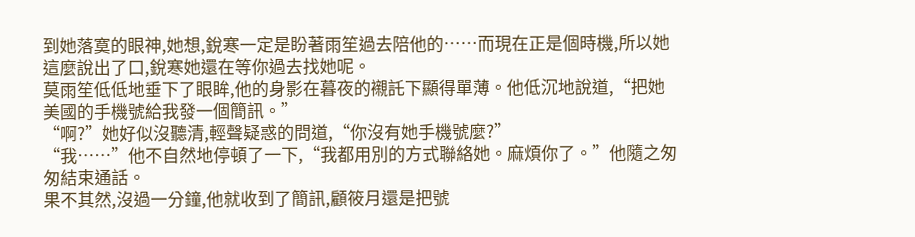到她落寞的眼神,她想,銳寒一定是盼著雨笙過去陪他的……而現在正是個時機,所以她這麼說出了口,銳寒她還在等你過去找她呢。
莫雨笙低低地垂下了眼眸,他的身影在暮夜的襯託下顯得單薄。他低沉地說道,“把她美國的手機號給我發一個簡訊。”
“啊?”她好似沒聽清,輕聲疑惑的問道,“你沒有她手機號麼?”
“我……”他不自然地停頓了一下,“我都用別的方式聯絡她。麻煩你了。”他隨之匆匆結束通話。
果不其然,沒過一分鐘,他就收到了簡訊,顧筱月還是把號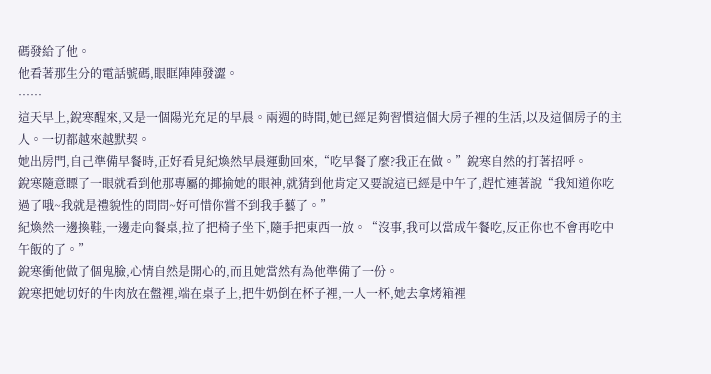碼發給了他。
他看著那生分的電話號碼,眼眶陣陣發澀。
……
這天早上,銳寒醒來,又是一個陽光充足的早晨。兩週的時間,她已經足夠習慣這個大房子裡的生活,以及這個房子的主人。一切都越來越默契。
她出房門,自己準備早餐時,正好看見紀煥然早晨運動回來,“吃早餐了麼?我正在做。”銳寒自然的打著招呼。
銳寒隨意瞟了一眼就看到他那專屬的揶揄她的眼神,就猜到他肯定又要說這已經是中午了,趕忙連著說“我知道你吃過了哦~我就是禮貌性的問問~好可惜你嘗不到我手藝了。”
紀煥然一邊換鞋,一邊走向餐桌,拉了把椅子坐下,隨手把東西一放。“沒事,我可以當成午餐吃,反正你也不會再吃中午飯的了。”
銳寒衝他做了個鬼臉,心情自然是開心的,而且她當然有為他準備了一份。
銳寒把她切好的牛肉放在盤裡,端在桌子上,把牛奶倒在杯子裡,一人一杯,她去拿烤箱裡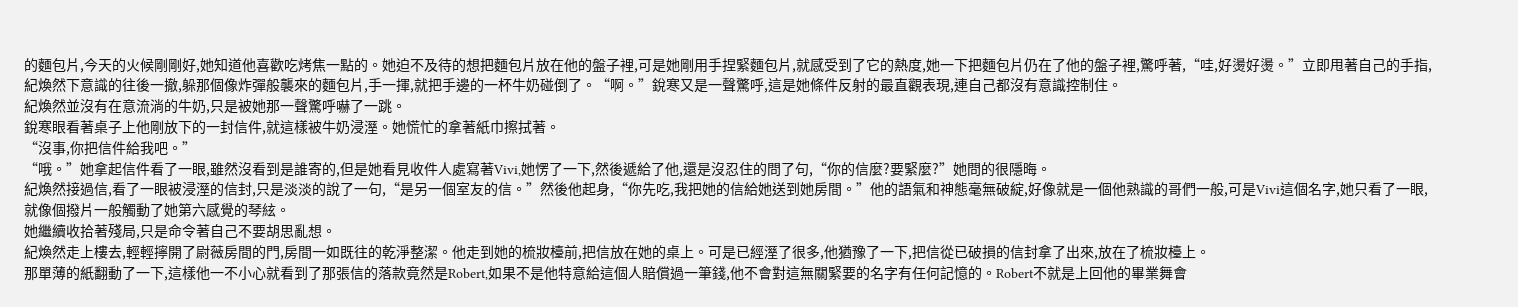的麵包片,今天的火候剛剛好,她知道他喜歡吃烤焦一點的。她迫不及待的想把麵包片放在他的盤子裡,可是她剛用手捏緊麵包片,就感受到了它的熱度,她一下把麵包片仍在了他的盤子裡,驚呼著,“哇,好燙好燙。”立即甩著自己的手指,紀煥然下意識的往後一撤,躲那個像炸彈般襲來的麵包片,手一揮,就把手邊的一杯牛奶碰倒了。“啊。”銳寒又是一聲驚呼,這是她條件反射的最直觀表現,連自己都沒有意識控制住。
紀煥然並沒有在意流淌的牛奶,只是被她那一聲驚呼嚇了一跳。
銳寒眼看著桌子上他剛放下的一封信件,就這樣被牛奶浸溼。她慌忙的拿著紙巾擦拭著。
“沒事,你把信件給我吧。”
“哦。”她拿起信件看了一眼,雖然沒看到是誰寄的,但是她看見收件人處寫著Vivi,她愣了一下,然後遞給了他,還是沒忍住的問了句,“你的信麼?要緊麼?”她問的很隱晦。
紀煥然接過信,看了一眼被浸溼的信封,只是淡淡的說了一句,“是另一個室友的信。”然後他起身,“你先吃,我把她的信給她送到她房間。”他的語氣和神態毫無破綻,好像就是一個他熟識的哥們一般,可是Vivi這個名字,她只看了一眼,就像個撥片一般觸動了她第六感覺的琴絃。
她繼續收拾著殘局,只是命令著自己不要胡思亂想。
紀煥然走上樓去,輕輕擰開了尉薇房間的門,房間一如既往的乾淨整潔。他走到她的梳妝檯前,把信放在她的桌上。可是已經溼了很多,他猶豫了一下,把信從已破損的信封拿了出來,放在了梳妝檯上。
那單薄的紙翻動了一下,這樣他一不小心就看到了那張信的落款竟然是Robert,如果不是他特意給這個人賠償過一筆錢,他不會對這無關緊要的名字有任何記憶的。Robert不就是上回他的畢業舞會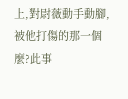上,對尉薇動手動腳,被他打傷的那一個麼?此事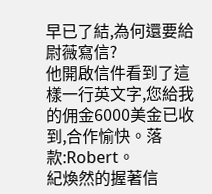早已了結,為何還要給尉薇寫信?
他開啟信件看到了這樣一行英文字,您給我的佣金6000美金已收到,合作愉快。落款:Robert。
紀煥然的握著信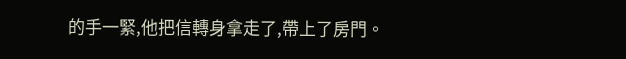的手一緊,他把信轉身拿走了,帶上了房門。